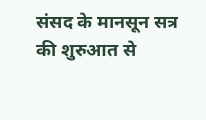संसद के मानसून सत्र की शुरुआत से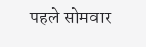पहले सोमवार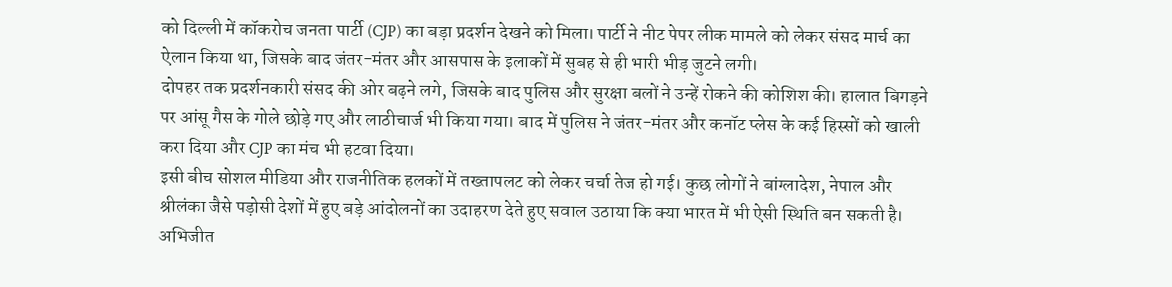को दिल्ली में कॉकरोच जनता पार्टी (CJP) का बड़ा प्रदर्शन देखने को मिला। पार्टी ने नीट पेपर लीक मामले को लेकर संसद मार्च का ऐलान किया था, जिसके बाद जंतर-मंतर और आसपास के इलाकों में सुबह से ही भारी भीड़ जुटने लगी।
दोपहर तक प्रदर्शनकारी संसद की ओर बढ़ने लगे, जिसके बाद पुलिस और सुरक्षा बलों ने उन्हें रोकने की कोशिश की। हालात बिगड़ने पर आंसू गैस के गोले छोड़े गए और लाठीचार्ज भी किया गया। बाद में पुलिस ने जंतर-मंतर और कनॉट प्लेस के कई हिस्सों को खाली करा दिया और CJP का मंच भी हटवा दिया।
इसी बीच सोशल मीडिया और राजनीतिक हलकों में तख्तापलट को लेकर चर्चा तेज हो गई। कुछ लोगों ने बांग्लादेश, नेपाल और श्रीलंका जैसे पड़ोसी देशों में हुए बड़े आंदोलनों का उदाहरण देते हुए सवाल उठाया कि क्या भारत में भी ऐसी स्थिति बन सकती है।
अभिजीत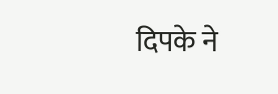दिपके ने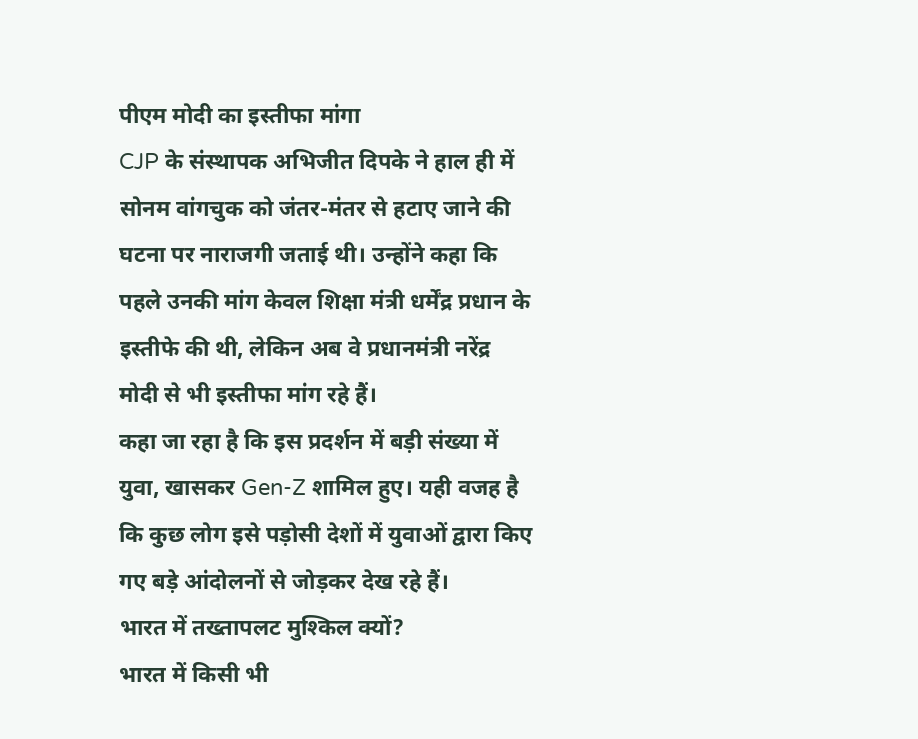पीएम मोदी का इस्तीफा मांगा
CJP के संस्थापक अभिजीत दिपके ने हाल ही में सोनम वांगचुक को जंतर-मंतर से हटाए जाने की घटना पर नाराजगी जताई थी। उन्होंने कहा कि पहले उनकी मांग केवल शिक्षा मंत्री धर्मेंद्र प्रधान के इस्तीफे की थी, लेकिन अब वे प्रधानमंत्री नरेंद्र मोदी से भी इस्तीफा मांग रहे हैं।
कहा जा रहा है कि इस प्रदर्शन में बड़ी संख्या में युवा, खासकर Gen-Z शामिल हुए। यही वजह है कि कुछ लोग इसे पड़ोसी देशों में युवाओं द्वारा किए गए बड़े आंदोलनों से जोड़कर देख रहे हैं।
भारत में तख्तापलट मुश्किल क्यों?
भारत में किसी भी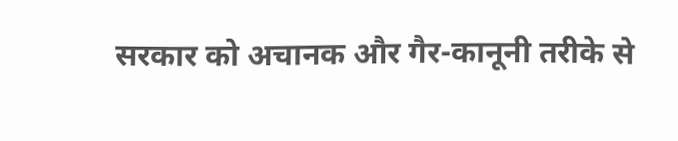सरकार को अचानक और गैर-कानूनी तरीके से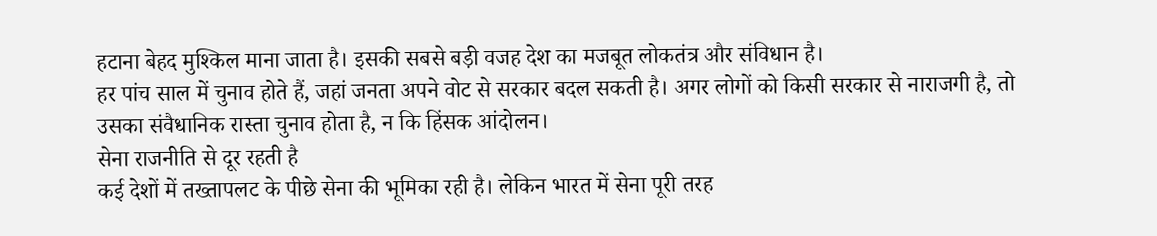हटाना बेहद मुश्किल माना जाता है। इसकी सबसे बड़ी वजह देश का मजबूत लोकतंत्र और संविधान है।
हर पांच साल में चुनाव होते हैं, जहां जनता अपने वोट से सरकार बदल सकती है। अगर लोगों को किसी सरकार से नाराजगी है, तो उसका संवैधानिक रास्ता चुनाव होता है, न कि हिंसक आंदोलन।
सेना राजनीति से दूर रहती है
कई देशों में तख्तापलट के पीछे सेना की भूमिका रही है। लेकिन भारत में सेना पूरी तरह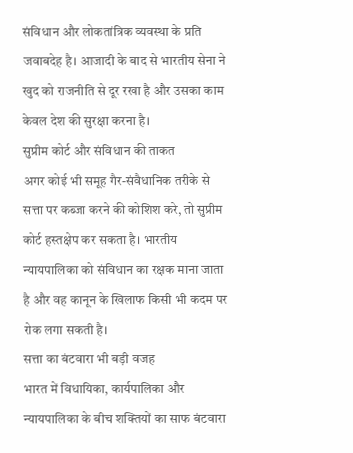संविधान और लोकतांत्रिक व्यवस्था के प्रति जवाबदेह है। आजादी के बाद से भारतीय सेना ने खुद को राजनीति से दूर रखा है और उसका काम केवल देश की सुरक्षा करना है।
सुप्रीम कोर्ट और संविधान की ताकत
अगर कोई भी समूह गैर-संवैधानिक तरीके से सत्ता पर कब्जा करने की कोशिश करे, तो सुप्रीम कोर्ट हस्तक्षेप कर सकता है। भारतीय न्यायपालिका को संविधान का रक्षक माना जाता है और वह कानून के खिलाफ किसी भी कदम पर रोक लगा सकती है।
सत्ता का बंटवारा भी बड़ी वजह
भारत में विधायिका, कार्यपालिका और न्यायपालिका के बीच शक्तियों का साफ बंटवारा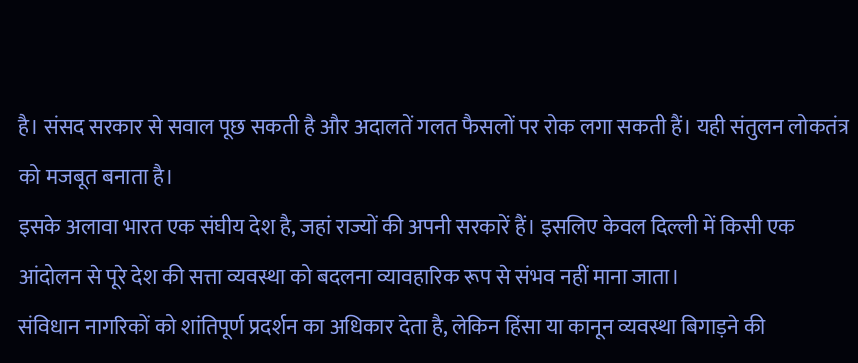है। संसद सरकार से सवाल पूछ सकती है और अदालतें गलत फैसलों पर रोक लगा सकती हैं। यही संतुलन लोकतंत्र को मजबूत बनाता है।
इसके अलावा भारत एक संघीय देश है, जहां राज्यों की अपनी सरकारें हैं। इसलिए केवल दिल्ली में किसी एक आंदोलन से पूरे देश की सत्ता व्यवस्था को बदलना व्यावहारिक रूप से संभव नहीं माना जाता।
संविधान नागरिकों को शांतिपूर्ण प्रदर्शन का अधिकार देता है, लेकिन हिंसा या कानून व्यवस्था बिगाड़ने की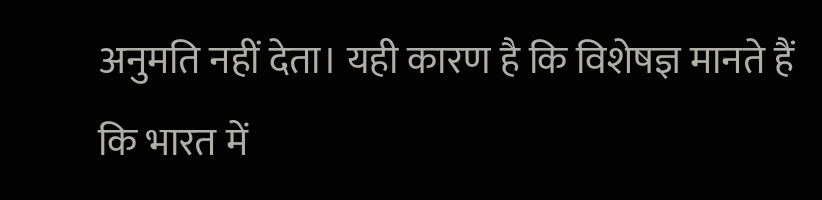अनुमति नहीं देता। यही कारण है कि विशेषज्ञ मानते हैं कि भारत में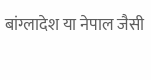बांग्लादेश या नेपाल जैसी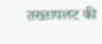तख्तापलट की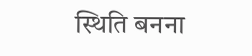स्थिति बनना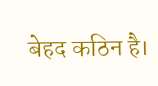बेहद कठिन है।